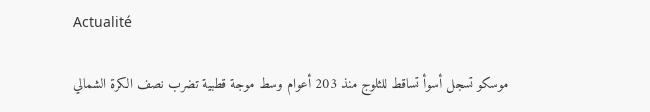Actualité

موسكو تسجل أسوأ تساقط للثلوج منذ 203 أعوام وسط موجة قطبية تضرب نصف الكرة الشمالي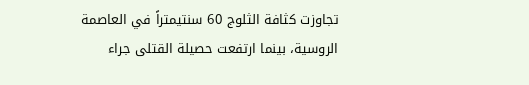تجاوزت كثافة الثلوج 60 سنتيمتراً في العاصمة الروسية، بينما ارتفعت حصيلة القتلى جراء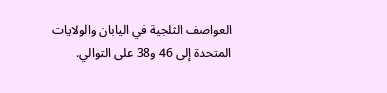العواصف الثلجية في اليابان والولايات المتحدة إلى 46 و38 على التوالي.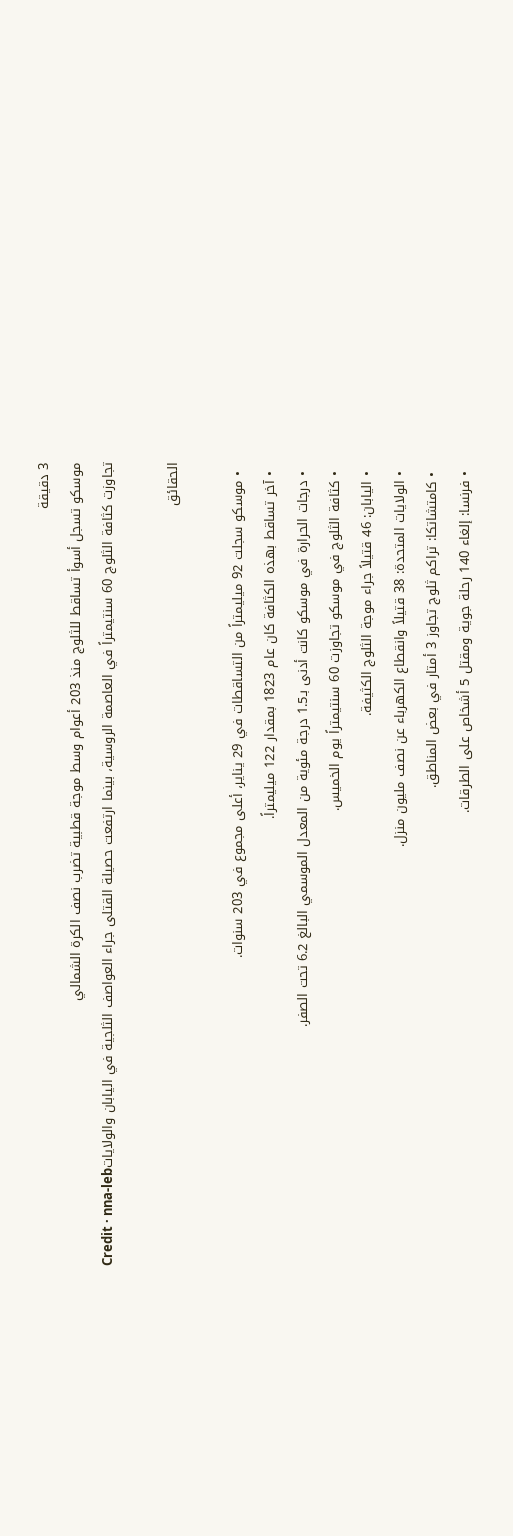3 دقيقة
موسكو تسجل أسوأ تساقط للثلوج منذ 203 أعوام وسط موجة قطبية تضرب نصف الكرة الشمالي
تجاوزت كثافة الثلوج 60 سنتيمتراً في العاصمة الروسية، بينما ارتفعت حصيلة القتلى جراء العواصف الثلجية في اليابان والولاياتCredit · nna-leb

الحقائق

  • موسكو سجلت 92 ميليمتراً من التساقطات في 29 يناير، أعلى مجموع في 203 سنوات.
  • آخر تساقط بهذه الكثافة كان عام 1823 بمقدار 122 ميليمتراً.
  • درجات الحرارة في موسكو كانت أدنى بـ1.5 درجة مئوية من المعدل الموسمي البالغ 6.2 تحت الصفر.
  • كثافة الثلوج في موسكو تجاوزت 60 سنتيمتراً يوم الخميس.
  • اليابان: 46 قتيلاً جراء موجة الثلوج الكثيفة.
  • الولايات المتحدة: 38 قتيلاً وانقطاع الكهرباء عن نصف مليون منزل.
  • كامتشاتكا: تراكم ثلوج تجاوز 3 أمتار في بعض المناطق.
  • فرنسا: إلغاء 140 رحلة جوية ومقتل 5 أشخاص على الطرقات.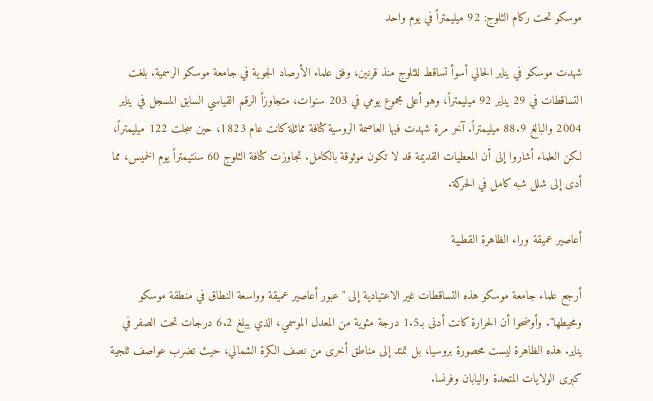موسكو تحت ركام الثلوج: 92 ميليمتراً في يوم واحد

شهدت موسكو في يناير الحالي أسوأ تساقط للثلوج منذ قرنين، وفق علماء الأرصاد الجوية في جامعة موسكو الرسمية. بلغت التساقطات في 29 يناير 92 ميليمتراً، وهو أعلى مجموع يومي في 203 سنوات، متجاوزاً الرقم القياسي السابق المسجل في يناير 2004 والبالغ 88.9 ميليمتراً. آخر مرة شهدت فيها العاصمة الروسية كثافة مماثلة كانت عام 1823، حين سجلت 122 ميليمتراً، لكن العلماء أشاروا إلى أن المعطيات القديمة قد لا تكون موثوقة بالكامل. تجاوزت كثافة الثلوج 60 سنتيمتراً يوم الخميس، مما أدى إلى شلل شبه كامل في الحركة.

أعاصير عميقة وراء الظاهرة القطبية

أرجع علماء جامعة موسكو هذه التساقطات غير الاعتيادية إلى "عبور أعاصير عميقة وواسعة النطاق في منطقة موسكو ومحيطها". وأوضحوا أن الحرارة كانت أدنى بـ1.5 درجة مئوية من المعدل الموسمي، الذي يبلغ 6.2 درجات تحت الصفر في يناير. هذه الظاهرة ليست محصورة بروسيا، بل تمتد إلى مناطق أخرى من نصف الكرة الشمالي، حيث تضرب عواصف ثلجية كبرى الولايات المتحدة واليابان وفرنسا.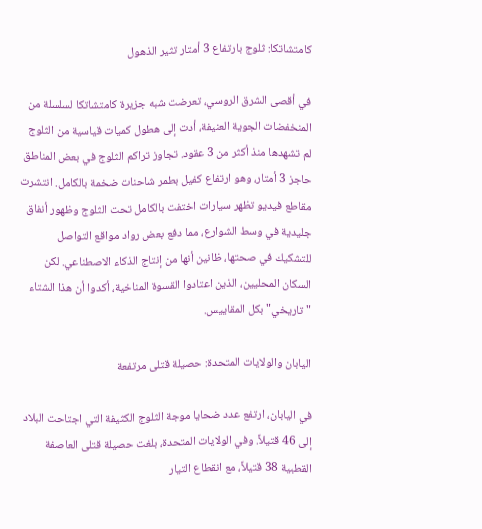كامتشاتكا: ثلوج بارتفاع 3 أمتار تثير الذهول

في أقصى الشرق الروسي، تعرضت شبه جزيرة كامتشاتكا لسلسلة من المنخفضات الجوية العنيفة، أدت إلى هطول كميات قياسية من الثلوج لم تشهدها منذ أكثر من 3 عقود. تجاوز تراكم الثلوج في بعض المناطق حاجز 3 أمتار، وهو ارتفاع كفيل بطمر شاحنات ضخمة بالكامل. انتشرت مقاطع فيديو تظهر سيارات اختفت بالكامل تحت الثلوج وظهور أنفاق جليدية في وسط الشوارع، مما دفع بعض رواد مواقع التواصل للتشكيك في صحتها، ظانين أنها من إنتاج الذكاء الاصطناعي. لكن السكان المحليين، الذين اعتادوا القسوة المناخية، أكدوا أن هذا الشتاء "تاريخي" بكل المقاييس.

اليابان والولايات المتحدة: حصيلة قتلى مرتفعة

في اليابان، ارتفع عدد ضحايا موجة الثلوج الكثيفة التي اجتاحت البلاد إلى 46 قتيلاً. وفي الولايات المتحدة، بلغت حصيلة قتلى العاصفة القطبية 38 قتيلاً، مع انقطاع التيار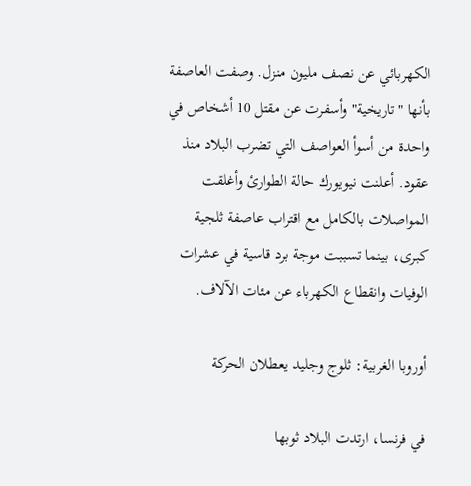الكهربائي عن نصف مليون منزل. وصفت العاصفة بأنها "تاريخية" وأسفرت عن مقتل 10 أشخاص في واحدة من أسوأ العواصف التي تضرب البلاد منذ عقود. أعلنت نيويورك حالة الطوارئ وأغلقت المواصلات بالكامل مع اقتراب عاصفة ثلجية كبرى، بينما تسببت موجة برد قاسية في عشرات الوفيات وانقطاع الكهرباء عن مئات الآلاف.

أوروبا الغربية: ثلوج وجليد يعطلان الحركة

في فرنسا، ارتدت البلاد ثوبها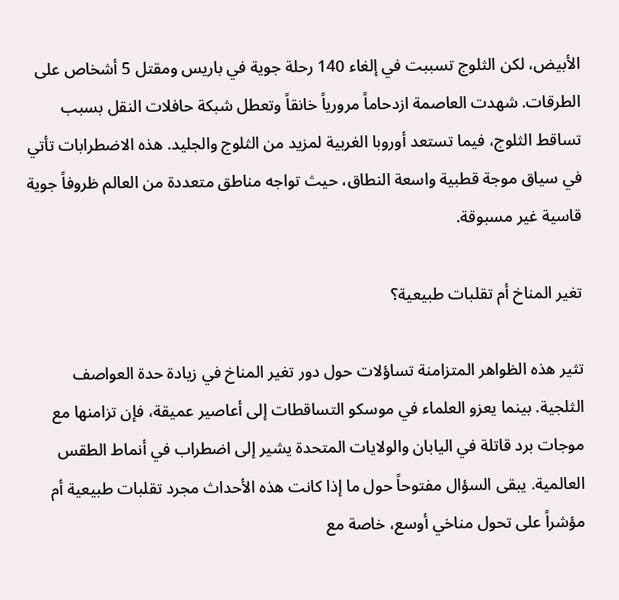الأبيض، لكن الثلوج تسببت في إلغاء 140 رحلة جوية في باريس ومقتل 5 أشخاص على الطرقات. شهدت العاصمة ازدحاماً مرورياً خانقاً وتعطل شبكة حافلات النقل بسبب تساقط الثلوج، فيما تستعد أوروبا الغربية لمزيد من الثلوج والجليد. هذه الاضطرابات تأتي في سياق موجة قطبية واسعة النطاق، حيث تواجه مناطق متعددة من العالم ظروفاً جوية قاسية غير مسبوقة.

تغير المناخ أم تقلبات طبيعية؟

تثير هذه الظواهر المتزامنة تساؤلات حول دور تغير المناخ في زيادة حدة العواصف الثلجية. بينما يعزو العلماء في موسكو التساقطات إلى أعاصير عميقة، فإن تزامنها مع موجات برد قاتلة في اليابان والولايات المتحدة يشير إلى اضطراب في أنماط الطقس العالمية. يبقى السؤال مفتوحاً حول ما إذا كانت هذه الأحداث مجرد تقلبات طبيعية أم مؤشراً على تحول مناخي أوسع، خاصة مع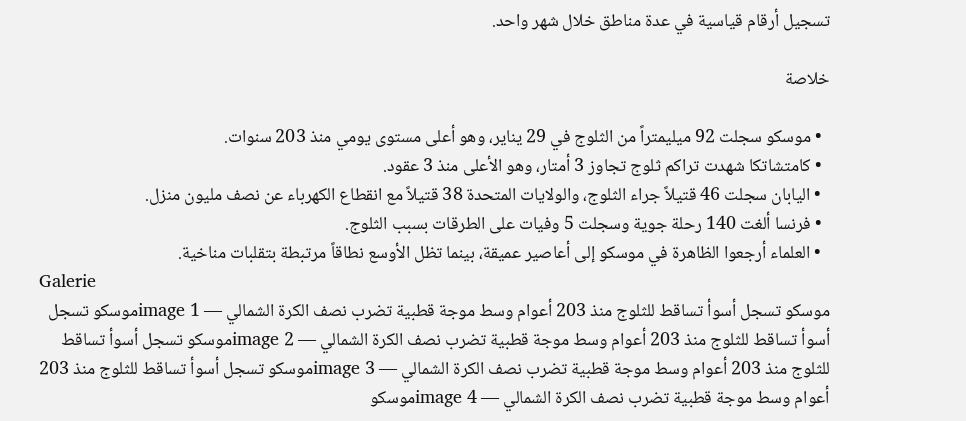تسجيل أرقام قياسية في عدة مناطق خلال شهر واحد.

خلاصة

  • موسكو سجلت 92 ميليمتراً من الثلوج في 29 يناير، وهو أعلى مستوى يومي منذ 203 سنوات.
  • كامتشاتكا شهدت تراكم ثلوج تجاوز 3 أمتار، وهو الأعلى منذ 3 عقود.
  • اليابان سجلت 46 قتيلاً جراء الثلوج، والولايات المتحدة 38 قتيلاً مع انقطاع الكهرباء عن نصف مليون منزل.
  • فرنسا ألغت 140 رحلة جوية وسجلت 5 وفيات على الطرقات بسبب الثلوج.
  • العلماء أرجعوا الظاهرة في موسكو إلى أعاصير عميقة، بينما تظل الأوسع نطاقاً مرتبطة بتقلبات مناخية.
Galerie
موسكو تسجل أسوأ تساقط للثلوج منذ 203 أعوام وسط موجة قطبية تضرب نصف الكرة الشمالي — image 1موسكو تسجل أسوأ تساقط للثلوج منذ 203 أعوام وسط موجة قطبية تضرب نصف الكرة الشمالي — image 2موسكو تسجل أسوأ تساقط للثلوج منذ 203 أعوام وسط موجة قطبية تضرب نصف الكرة الشمالي — image 3موسكو تسجل أسوأ تساقط للثلوج منذ 203 أعوام وسط موجة قطبية تضرب نصف الكرة الشمالي — image 4موسكو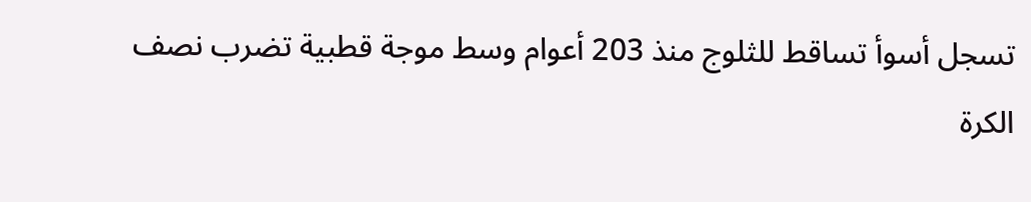تسجل أسوأ تساقط للثلوج منذ 203 أعوام وسط موجة قطبية تضرب نصف الكرة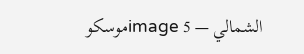الشمالي — image 5موسكو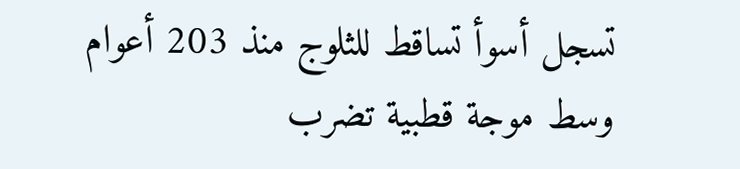تسجل أسوأ تساقط للثلوج منذ 203 أعوام وسط موجة قطبية تضرب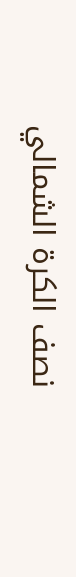نصف الكرة الشمالي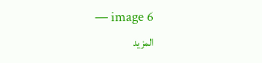— image 6
المزيد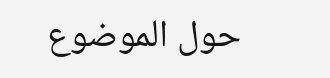حول الموضوع